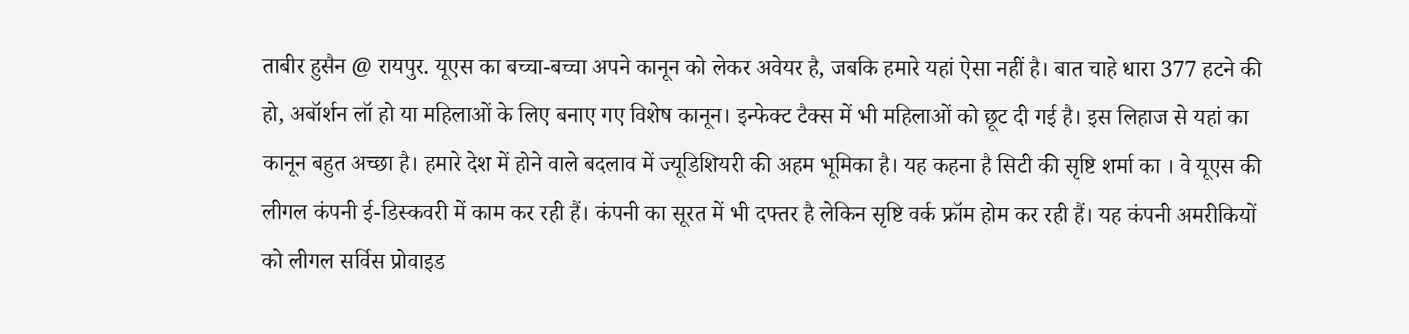ताबीर हुसैन @ रायपुर. यूएस का बच्चा-बच्चा अपने कानून को लेकर अवेयर है, जबकि हमारे यहां ऐसा नहीं है। बात चाहे धारा 377 हटने की हो, अबॉर्शन लॉ हो या महिलाओं के लिए बनाए गए विशेष कानून। इन्फेक्ट टैक्स में भी महिलाओं को छूट दी गई है। इस लिहाज से यहां का कानून बहुत अच्छा है। हमारे देश में होने वाले बदलाव में ज्यूडिशियरी की अहम भूमिका है। यह कहना है सिटी की सृष्टि शर्मा का । वे यूएस की लीगल कंपनी ई-डिस्कवरी में काम कर रही हैं। कंपनी का सूरत में भी दफ्तर है लेकिन सृष्टि वर्क फ्रॉम होम कर रही हैं। यह कंपनी अमरीकियों को लीगल सर्विस प्रोवाइड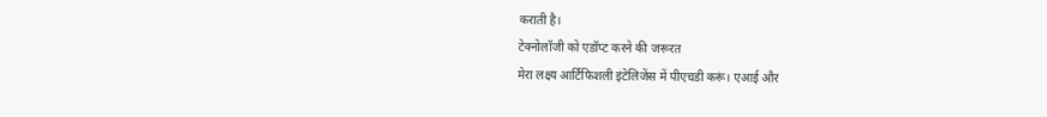कराती है।
टेक्नोलॉजी को एडॉप्ट करने की जरूरत
मेरा लक्ष्य आर्टिफिशली इंटेलिजेंस में पीएचडी करूं। एआई और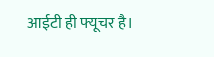आईटी ही फ्यूचर है।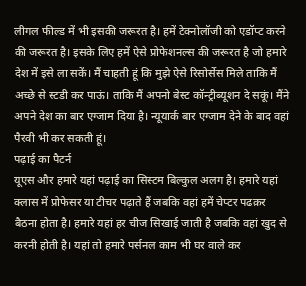लीगल फील्ड में भी इसकी जरूरत है। हमें टेक्नोलॉजी को एडॉप्ट करने की जरूरत है। इसके लिए हमें ऐसे प्रोफेशनल्स की जरूरत है जो हमारे देश में इसे ला सकें। मैं चाहती हूं कि मुझे ऐसे रिसोर्सेस मिले ताकि मैं अच्छे से स्टडी कर पाऊं। ताकि मैं अपनो बेस्ट कॉन्ट्रीब्यूशन दे सकूं। मैंने अपने देश का बार एग्जाम दिया है। न्यूयार्क बार एग्जाम देने के बाद वहां पैरवी भी कर सकती हूं।
पढ़ाई का पैटर्न
यूएस और हमारे यहां पढ़ाई का सिस्टम बिल्कुल अलग है। हमारे यहां क्लास में प्रोफेसर या टीचर पढ़ाते हैं जबकि वहां हमें चेप्टर पढक़र बैठना होता है। हमारे यहां हर चीज सिखाई जाती है जबकि वहां खुद से करनी होती है। यहां तो हमारे पर्सनल काम भी घर वाले कर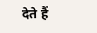देते हैं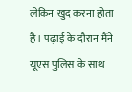लेकिन खुद करना होता है। पढ़ाई के दौरान मैंने यूएस पुलिस के साथ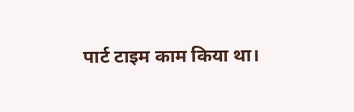पार्ट टाइम काम किया था।